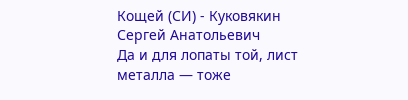Кощей (СИ) - Куковякин Сергей Анатольевич
Да и для лопаты той, лист металла — тоже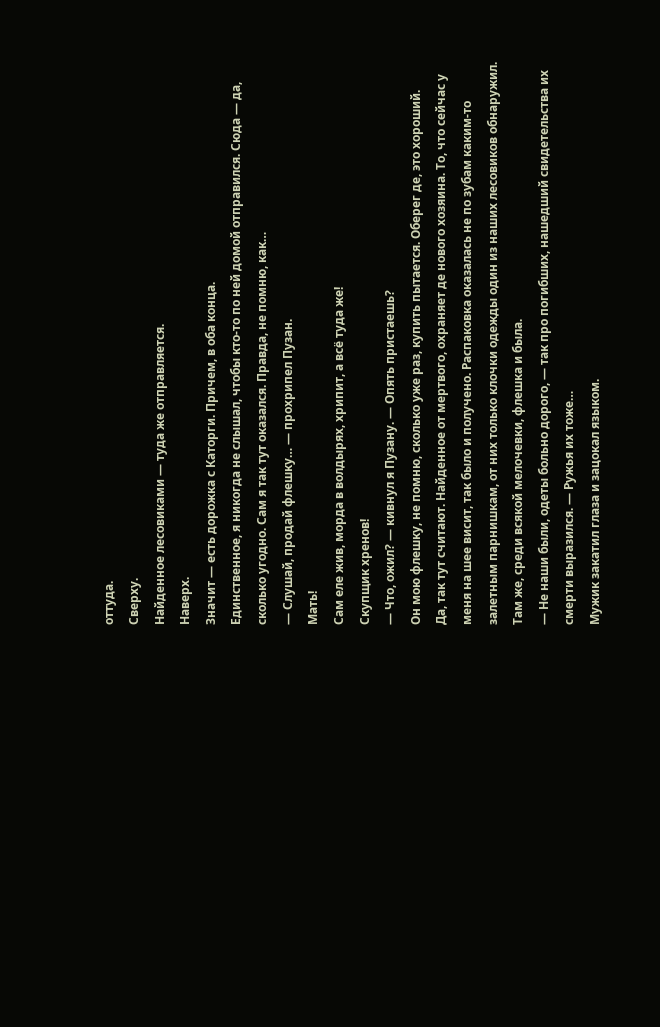оттуда.
Сверху.
Найденное лесовиками — туда же отправляется.
Наверх.
Значит — есть дорожка с Каторги. Причем, в оба конца.
Единственное, я никогда не слышал, чтобы кто-то по ней домой отправился. Сюда — да, сколько угодно. Сам я так тут оказался. Правда, не помню, как…
— Слушай, продай флешку… — прохрипел Пузан.
Мать!
Сам еле жив, морда в волдырях, хрипит, а всё туда же!
Скупщик хренов!
— Что, ожил? — кивнул я Пузану. — Опять пристаешь?
Он мою флешку, не помню, сколько уже раз, купить пытается. Оберег де, это хороший.
Да, так тут считают. Найденное от мертвого, охраняет де нового хозяина. То, что сейчас у меня на шее висит, так было и получено. Распаковка оказалась не по зубам каким-то залетным парнишкам, от них только клочки одежды один из наших лесовиков обнаружил. Там же, среди всякой мелочевки, флешка и была.
— Не наши были, одеты больно дорого, — так про погибших, нашедший свидетельства их смерти выразился. — Ружья их тоже…
Мужик закатил глаза и зацокал языком.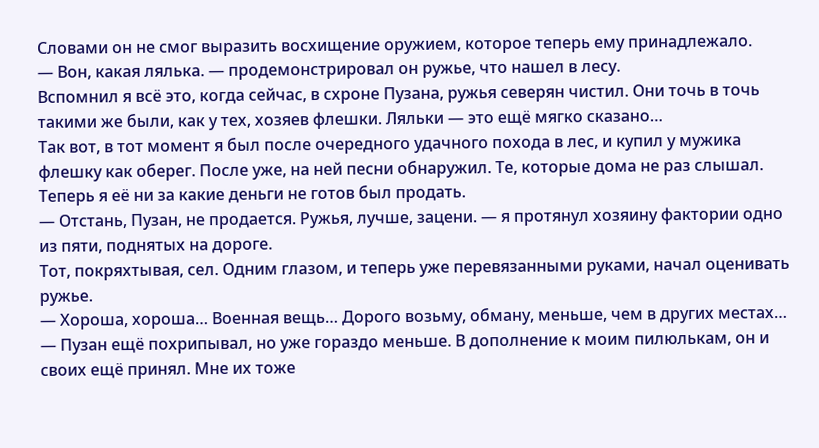Словами он не смог выразить восхищение оружием, которое теперь ему принадлежало.
— Вон, какая лялька. — продемонстрировал он ружье, что нашел в лесу.
Вспомнил я всё это, когда сейчас, в схроне Пузана, ружья северян чистил. Они точь в точь такими же были, как у тех, хозяев флешки. Ляльки — это ещё мягко сказано…
Так вот, в тот момент я был после очередного удачного похода в лес, и купил у мужика флешку как оберег. После уже, на ней песни обнаружил. Те, которые дома не раз слышал.
Теперь я её ни за какие деньги не готов был продать.
— Отстань, Пузан, не продается. Ружья, лучше, зацени. — я протянул хозяину фактории одно из пяти, поднятых на дороге.
Тот, покряхтывая, сел. Одним глазом, и теперь уже перевязанными руками, начал оценивать ружье.
— Хороша, хороша… Военная вещь… Дорого возьму, обману, меньше, чем в других местах… — Пузан ещё похрипывал, но уже гораздо меньше. В дополнение к моим пилюлькам, он и своих ещё принял. Мне их тоже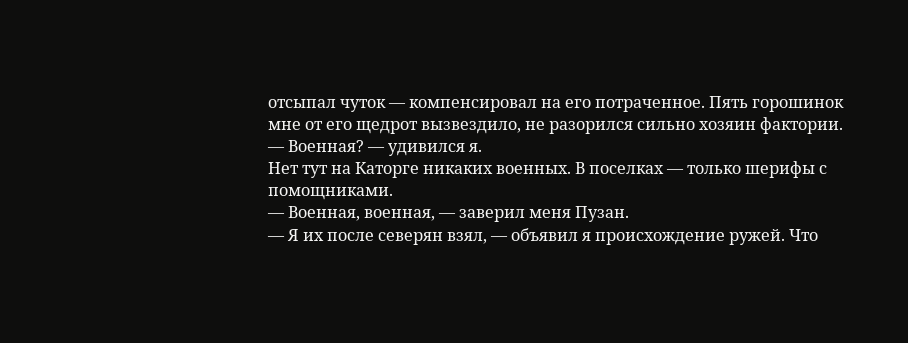отсыпал чуток — компенсировал на его потраченное. Пять горошинок мне от его щедрот вызвездило, не разорился сильно хозяин фактории.
— Военная? — удивился я.
Нет тут на Каторге никаких военных. В поселках — только шерифы с помощниками.
— Военная, военная, — заверил меня Пузан.
— Я их после северян взял, — объявил я происхождение ружей. Что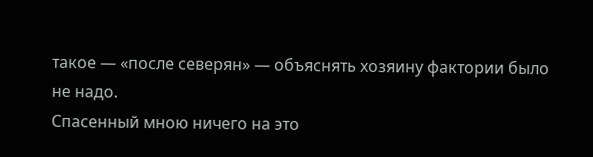такое — «после северян» — объяснять хозяину фактории было не надо.
Спасенный мною ничего на это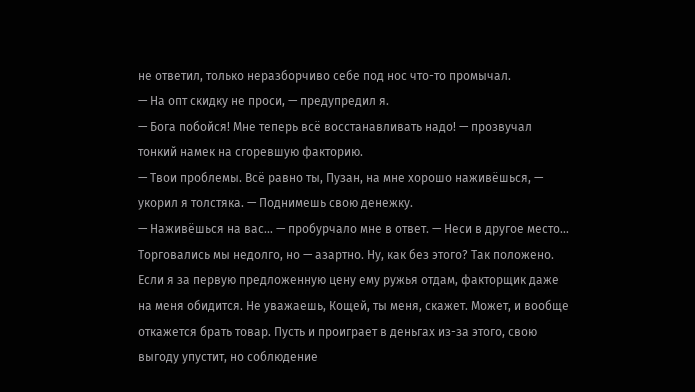не ответил, только неразборчиво себе под нос что-то промычал.
— На опт скидку не проси, — предупредил я.
— Бога побойся! Мне теперь всё восстанавливать надо! — прозвучал тонкий намек на сгоревшую факторию.
— Твои проблемы. Всё равно ты, Пузан, на мне хорошо наживёшься, — укорил я толстяка. — Поднимешь свою денежку.
— Наживёшься на вас… — пробурчало мне в ответ. — Неси в другое место…
Торговались мы недолго, но — азартно. Ну, как без этого? Так положено. Если я за первую предложенную цену ему ружья отдам, факторщик даже на меня обидится. Не уважаешь, Кощей, ты меня, скажет. Может, и вообще откажется брать товар. Пусть и проиграет в деньгах из-за этого, свою выгоду упустит, но соблюдение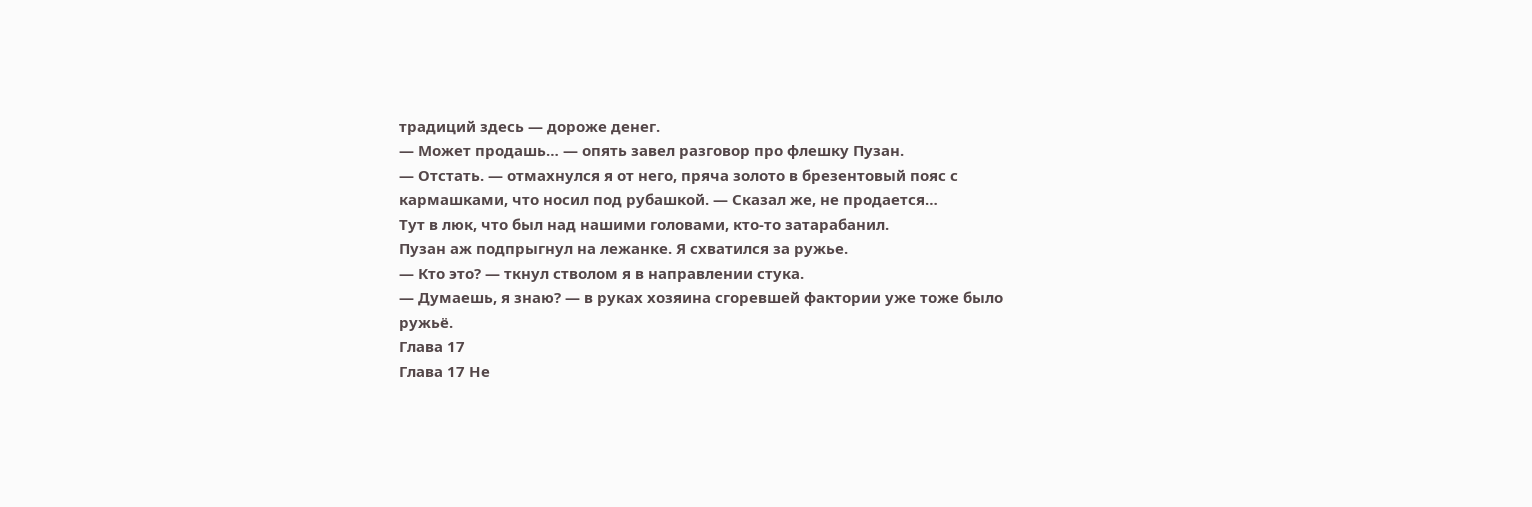традиций здесь — дороже денег.
— Может продашь… — опять завел разговор про флешку Пузан.
— Отстать. — отмахнулся я от него, пряча золото в брезентовый пояс с кармашками, что носил под рубашкой. — Сказал же, не продается…
Тут в люк, что был над нашими головами, кто-то затарабанил.
Пузан аж подпрыгнул на лежанке. Я схватился за ружье.
— Кто это? — ткнул стволом я в направлении стука.
— Думаешь, я знаю? — в руках хозяина сгоревшей фактории уже тоже было ружьё.
Глава 17
Глава 17 Не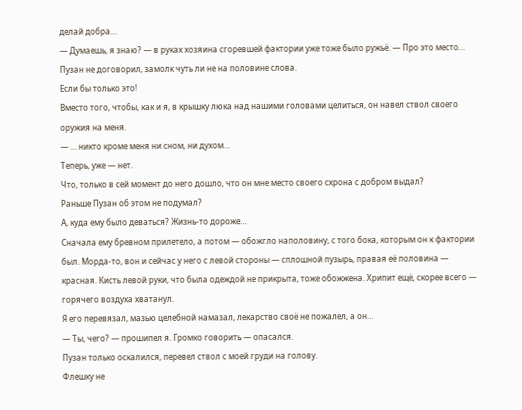делай добра…
— Думаешь, я знаю? — в руках хозяина сгоревшей фактории уже тоже было ружьё. — Про это место…
Пузан не договорил, замолк чуть ли не на половине слова.
Если бы только это!
Вместо того, чтобы, как и я, в крышку люка над нашими головами целиться, он навел ствол своего оружия на меня.
— … никто кроме меня ни сном, ни духом…
Теперь, уже — нет.
Что, только в сей момент до него дошло, что он мне место своего схрона с добром выдал?
Раньше Пузан об этом не подумал?
А, куда ему было деваться? Жизнь-то дороже…
Сначала ему бревном прилетело, а потом — обожгло наполовину, с того бока, которым он к фактории был. Морда-то, вон и сейчас у него с левой стороны — сплошной пузырь, правая её половина — красная. Кисть левой руки, что была одеждой не прикрыта, тоже обожжена. Хрипит ещё, скорее всего — горячего воздуха хватанул.
Я его перевязал, мазью целебной намазал, лекарство своё не пожалел, а он…
— Ты, чего? — прошипел я. Громко говорить — опасался.
Пузан только оскалился, перевел ствол с моей груди на голову.
Флешку не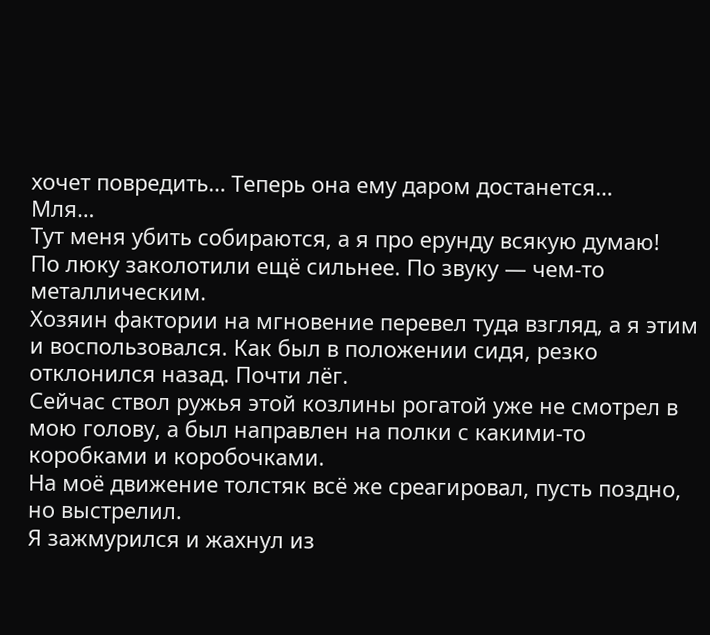хочет повредить… Теперь она ему даром достанется…
Мля…
Тут меня убить собираются, а я про ерунду всякую думаю!
По люку заколотили ещё сильнее. По звуку — чем-то металлическим.
Хозяин фактории на мгновение перевел туда взгляд, а я этим и воспользовался. Как был в положении сидя, резко отклонился назад. Почти лёг.
Сейчас ствол ружья этой козлины рогатой уже не смотрел в мою голову, а был направлен на полки с какими-то коробками и коробочками.
На моё движение толстяк всё же среагировал, пусть поздно, но выстрелил.
Я зажмурился и жахнул из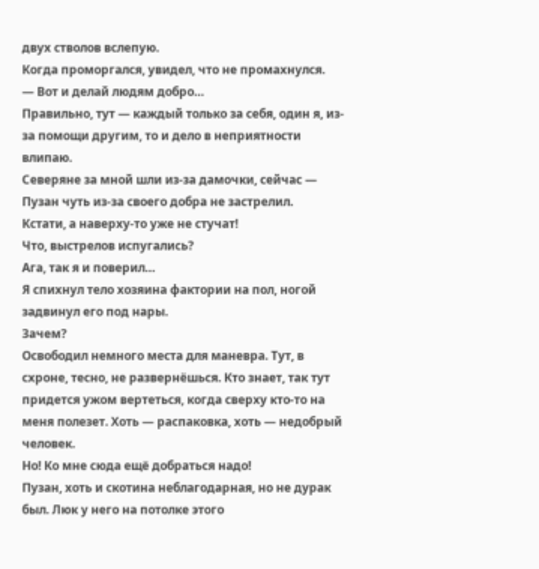двух стволов вслепую.
Когда проморгался, увидел, что не промахнулся.
— Вот и делай людям добро…
Правильно, тут — каждый только за себя, один я, из-за помощи другим, то и дело в неприятности влипаю.
Северяне за мной шли из-за дамочки, сейчас — Пузан чуть из-за своего добра не застрелил.
Кстати, а наверху-то уже не стучат!
Что, выстрелов испугались?
Ага, так я и поверил…
Я спихнул тело хозяина фактории на пол, ногой задвинул его под нары.
Зачем?
Освободил немного места для маневра. Тут, в схроне, тесно, не развернёшься. Кто знает, так тут придется ужом вертеться, когда сверху кто-то на меня полезет. Хоть — распаковка, хоть — недобрый человек.
Но! Ко мне сюда ещё добраться надо!
Пузан, хоть и скотина неблагодарная, но не дурак был. Люк у него на потолке этого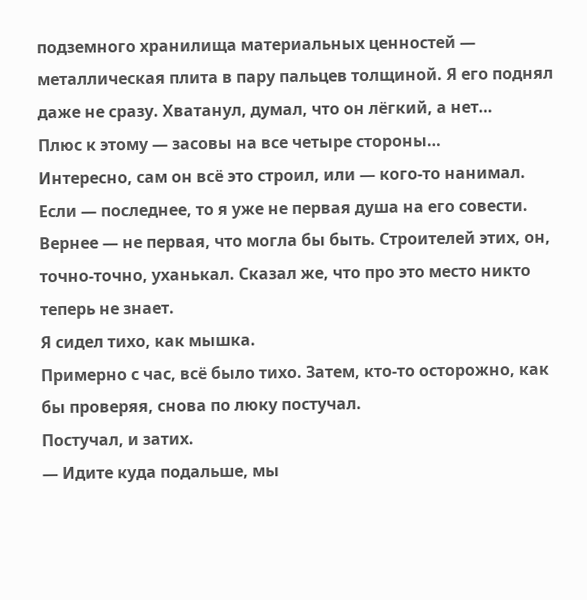подземного хранилища материальных ценностей — металлическая плита в пару пальцев толщиной. Я его поднял даже не сразу. Хватанул, думал, что он лёгкий, а нет…
Плюс к этому — засовы на все четыре стороны…
Интересно, сам он всё это строил, или — кого-то нанимал. Если — последнее, то я уже не первая душа на его совести. Вернее — не первая, что могла бы быть. Строителей этих, он, точно-точно, уханькал. Сказал же, что про это место никто теперь не знает.
Я сидел тихо, как мышка.
Примерно с час, всё было тихо. Затем, кто-то осторожно, как бы проверяя, снова по люку постучал.
Постучал, и затих.
— Идите куда подальше, мы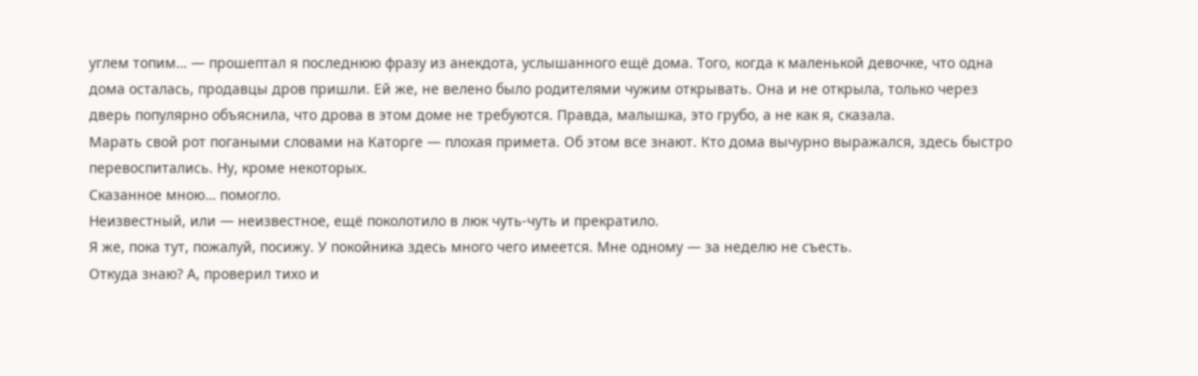углем топим… — прошептал я последнюю фразу из анекдота, услышанного ещё дома. Того, когда к маленькой девочке, что одна дома осталась, продавцы дров пришли. Ей же, не велено было родителями чужим открывать. Она и не открыла, только через дверь популярно объяснила, что дрова в этом доме не требуются. Правда, малышка, это грубо, а не как я, сказала.
Марать свой рот погаными словами на Каторге — плохая примета. Об этом все знают. Кто дома вычурно выражался, здесь быстро перевоспитались. Ну, кроме некоторых.
Сказанное мною… помогло.
Неизвестный, или — неизвестное, ещё поколотило в люк чуть-чуть и прекратило.
Я же, пока тут, пожалуй, посижу. У покойника здесь много чего имеется. Мне одному — за неделю не съесть.
Откуда знаю? А, проверил тихо и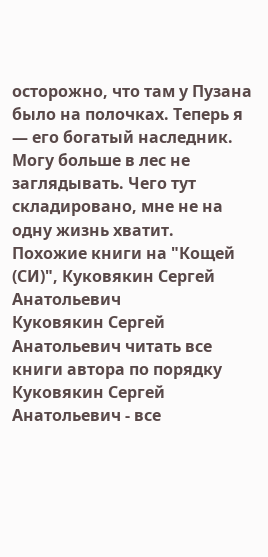осторожно, что там у Пузана было на полочках. Теперь я — его богатый наследник. Могу больше в лес не заглядывать. Чего тут складировано, мне не на одну жизнь хватит.
Похожие книги на "Кощей (СИ)", Куковякин Сергей Анатольевич
Куковякин Сергей Анатольевич читать все книги автора по порядку
Куковякин Сергей Анатольевич - все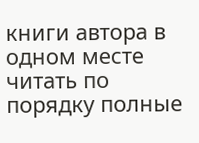книги автора в одном месте читать по порядку полные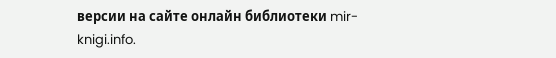версии на сайте онлайн библиотеки mir-knigi.info.